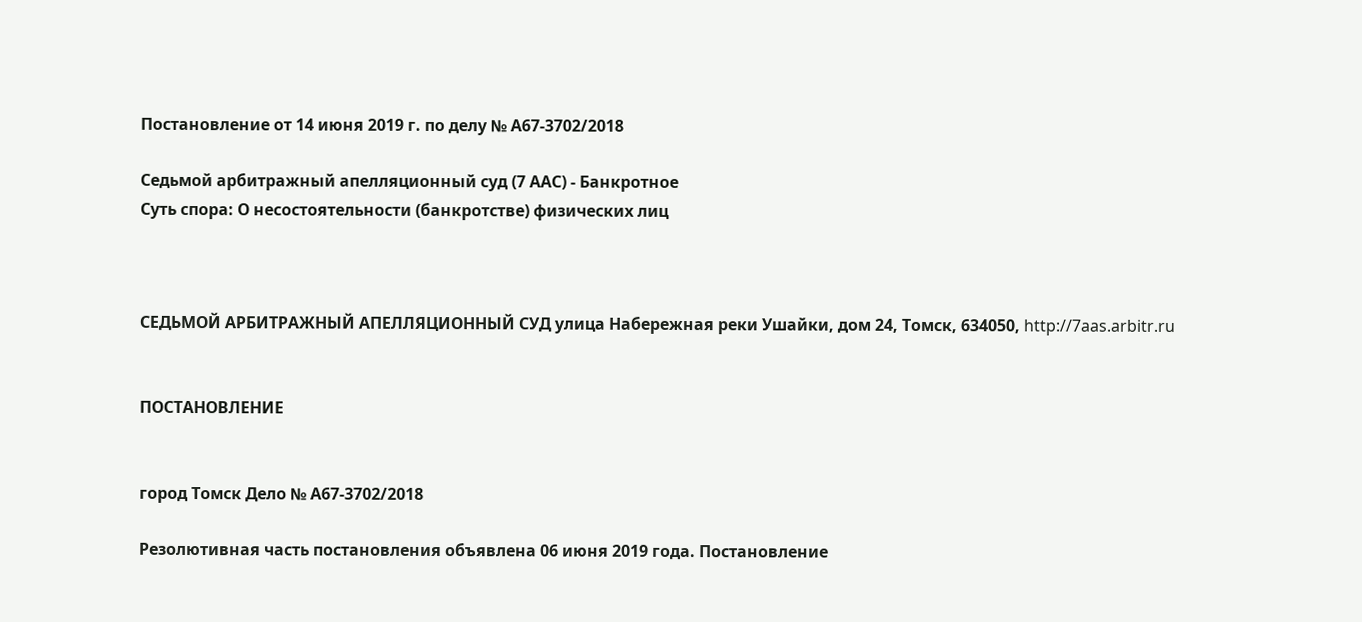Постановление от 14 июня 2019 г. по делу № А67-3702/2018

Седьмой арбитражный апелляционный суд (7 ААС) - Банкротное
Суть спора: О несостоятельности (банкротстве) физических лиц



СЕДЬМОЙ АРБИТРАЖНЫЙ АПЕЛЛЯЦИОННЫЙ СУД улица Набережная реки Ушайки, дом 24, Томск, 634050, http://7aas.arbitr.ru


ПОСТАНОВЛЕНИЕ


город Томск Дело № А67-3702/2018

Резолютивная часть постановления объявлена 06 июня 2019 года. Постановление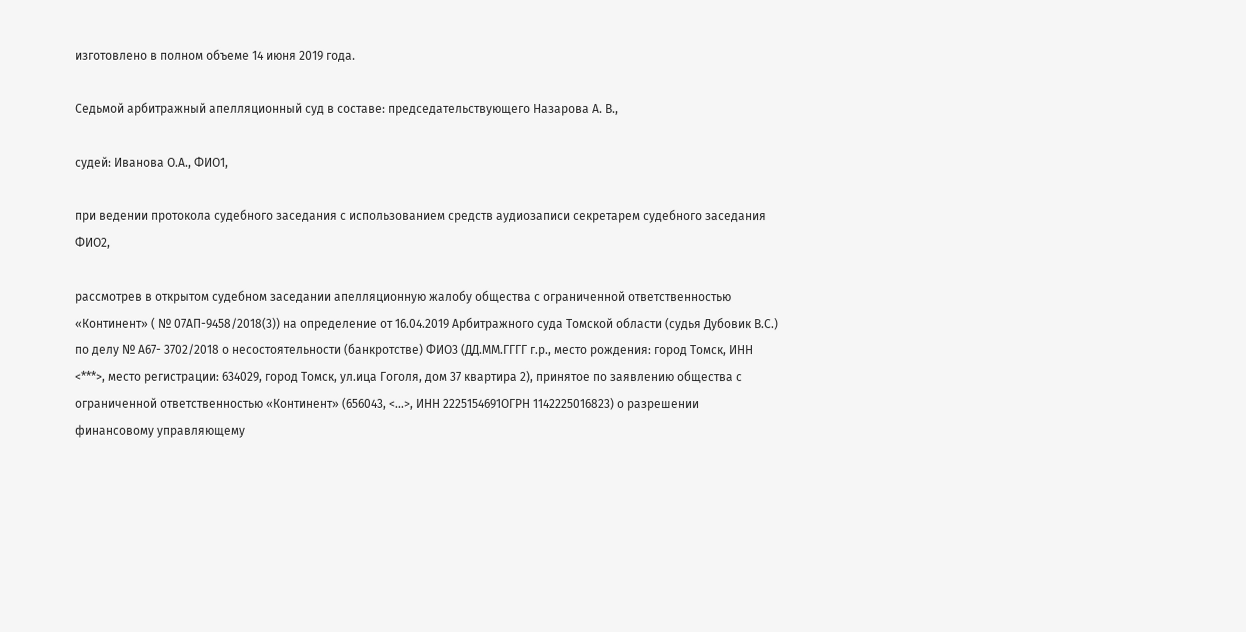изготовлено в полном объеме 14 июня 2019 года.

Седьмой арбитражный апелляционный суд в составе: председательствующего Назарова А. В.,

судей: Иванова О.А., ФИО1,

при ведении протокола судебного заседания с использованием средств аудиозаписи секретарем судебного заседания ФИО2,

рассмотрев в открытом судебном заседании апелляционную жалобу общества с ограниченной ответственностью «Континент» ( № 07АП-9458/2018(3)) на определение от 16.04.2019 Арбитражного суда Томской области (судья Дубовик В.С.) по делу № А67- 3702/2018 о несостоятельности (банкротстве) ФИО3 (ДД.ММ.ГГГГ г.р., место рождения: город Томск, ИНН <***>, место регистрации: 634029, город Томск, ул.ица Гоголя, дом 37 квартира 2), принятое по заявлению общества с ограниченной ответственностью «Континент» (656043, <...>, ИНН 2225154691ОГРН 1142225016823) о разрешении финансовому управляющему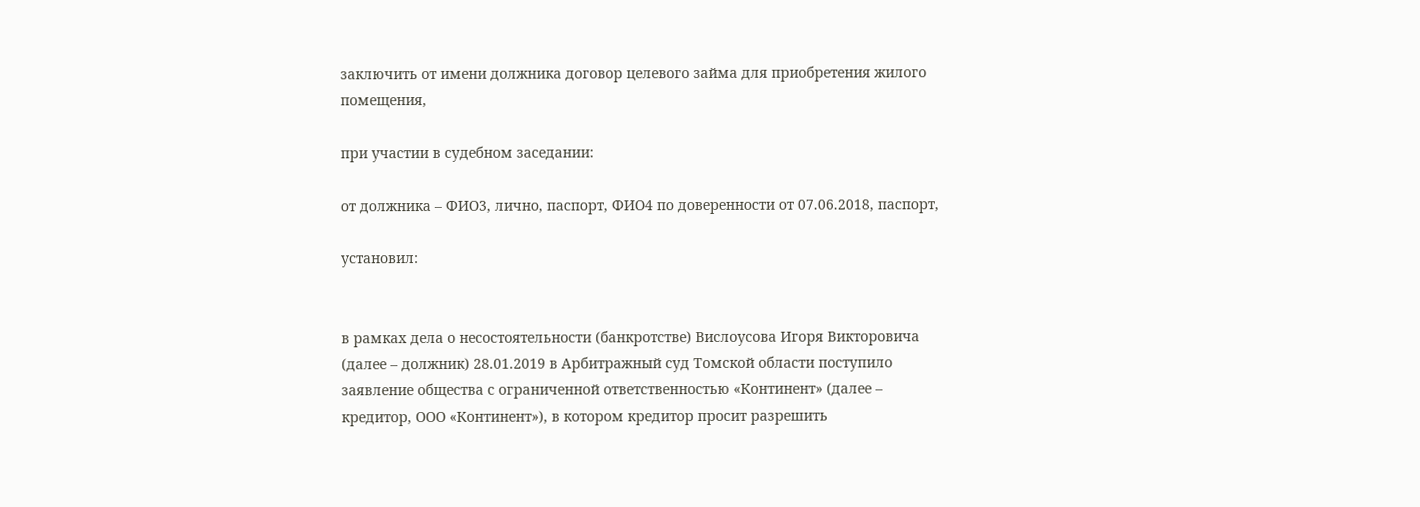заключить от имени должника договор целевого займа для приобретения жилого помещения,

при участии в судебном заседании:

от должника – ФИО3, лично, паспорт, ФИО4 по доверенности от 07.06.2018, паспорт,

установил:


в рамках дела о несостоятельности (банкротстве) Вислоусова Игоря Викторовича (далее – должник) 28.01.2019 в Арбитражный суд Томской области поступило заявление общества с ограниченной ответственностью «Континент» (далее – кредитор, ООО «Континент»), в котором кредитор просит разрешить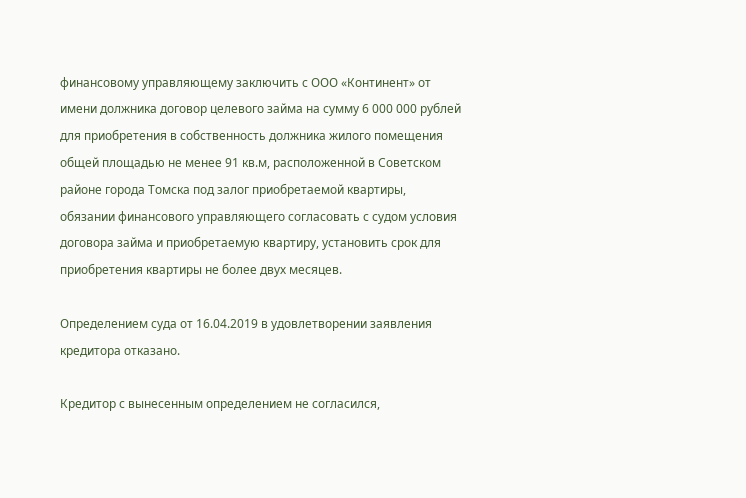финансовому управляющему заключить с ООО «Континент» от имени должника договор целевого займа на сумму 6 000 000 рублей для приобретения в собственность должника жилого помещения общей площадью не менее 91 кв.м, расположенной в Советском районе города Томска под залог приобретаемой квартиры, обязании финансового управляющего согласовать с судом условия договора займа и приобретаемую квартиру, установить срок для приобретения квартиры не более двух месяцев.

Определением суда от 16.04.2019 в удовлетворении заявления кредитора отказано.

Кредитор с вынесенным определением не согласился,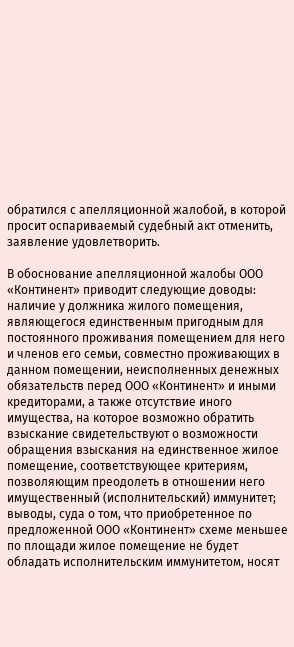обратился с апелляционной жалобой, в которой просит оспариваемый судебный акт отменить, заявление удовлетворить.

В обоснование апелляционной жалобы ООО «Континент» приводит следующие доводы: наличие у должника жилого помещения, являющегося единственным пригодным для постоянного проживания помещением для него и членов его семьи, совместно проживающих в данном помещении, неисполненных денежных обязательств перед ООО «Континент» и иными кредиторами, а также отсутствие иного имущества, на которое возможно обратить взыскание свидетельствуют о возможности обращения взыскания на единственное жилое помещение, соответствующее критериям, позволяющим преодолеть в отношении него имущественный (исполнительский) иммунитет; выводы, суда о том, что приобретенное по предложенной ООО «Континент» схеме меньшее по площади жилое помещение не будет обладать исполнительским иммунитетом, носят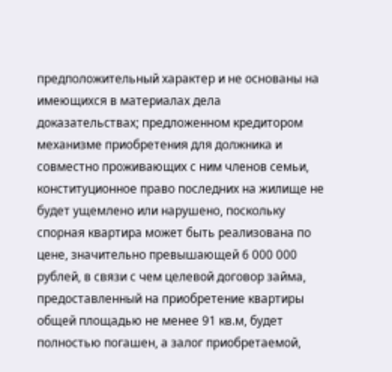предположительный характер и не основаны на имеющихся в материалах дела доказательствах; предложенном кредитором механизме приобретения для должника и совместно проживающих с ним членов семьи, конституционное право последних на жилище не будет ущемлено или нарушено, поскольку спорная квартира может быть реализована по цене, значительно превышающей 6 000 000 рублей, в связи с чем целевой договор займа, предоставленный на приобретение квартиры общей площадью не менее 91 кв.м, будет полностью погашен, а залог приобретаемой,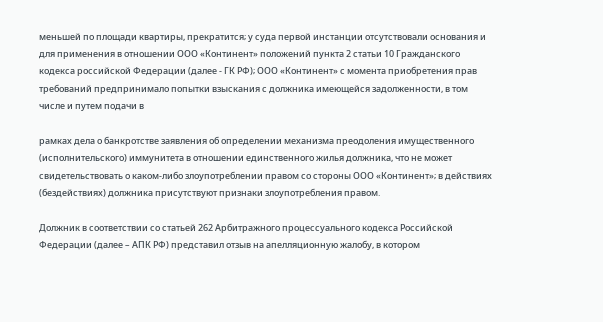меньшей по площади квартиры, прекратится; у суда первой инстанции отсутствовали основания и для применения в отношении ООО «Континент» положений пункта 2 статьи 10 Гражданского кодекса российской Федерации (далее - ГК РФ); ООО «Континент» с момента приобретения прав требований предпринимало попытки взыскания с должника имеющейся задолженности, в том числе и путем подачи в

рамках дела о банкротстве заявления об определении механизма преодоления имущественного (исполнительского) иммунитета в отношении единственного жилья должника, что не может свидетельствовать о каком-либо злоупотреблении правом со стороны ООО «Континент»; в действиях (бездействиях) должника присутствуют признаки злоупотребления правом.

Должник в соответствии со статьей 262 Арбитражного процессуального кодекса Российской Федерации (далее – АПК РФ) представил отзыв на апелляционную жалобу, в котором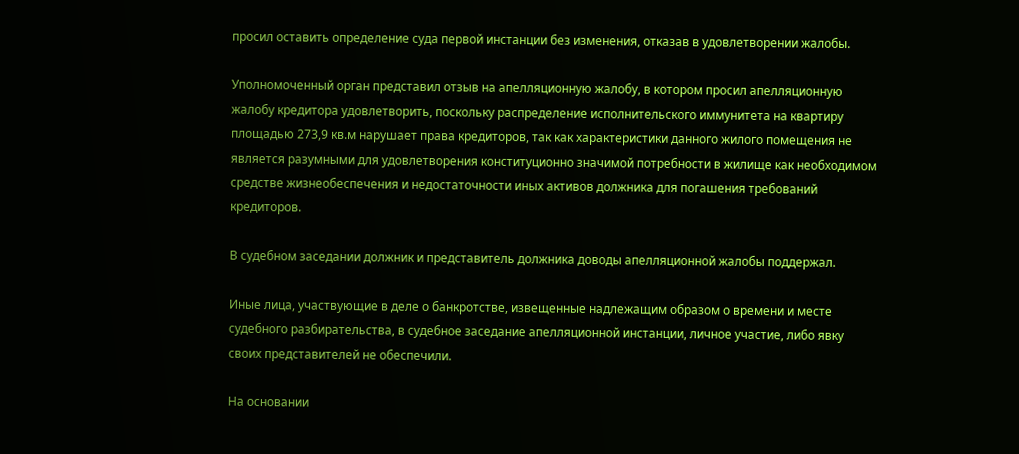просил оставить определение суда первой инстанции без изменения, отказав в удовлетворении жалобы.

Уполномоченный орган представил отзыв на апелляционную жалобу, в котором просил апелляционную жалобу кредитора удовлетворить, поскольку распределение исполнительского иммунитета на квартиру площадью 273,9 кв.м нарушает права кредиторов, так как характеристики данного жилого помещения не является разумными для удовлетворения конституционно значимой потребности в жилище как необходимом средстве жизнеобеспечения и недостаточности иных активов должника для погашения требований кредиторов.

В судебном заседании должник и представитель должника доводы апелляционной жалобы поддержал.

Иные лица, участвующие в деле о банкротстве, извещенные надлежащим образом о времени и месте судебного разбирательства, в судебное заседание апелляционной инстанции, личное участие, либо явку своих представителей не обеспечили.

На основании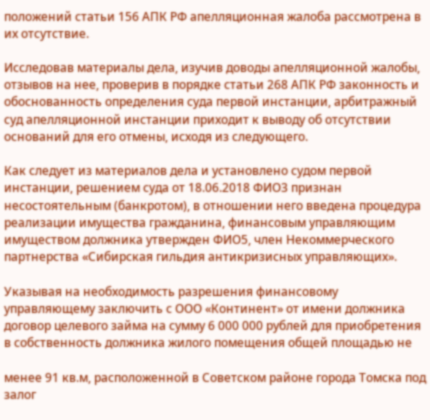положений статьи 156 АПК РФ апелляционная жалоба рассмотрена в их отсутствие.

Исследовав материалы дела, изучив доводы апелляционной жалобы, отзывов на нее, проверив в порядке статьи 268 АПК РФ законность и обоснованность определения суда первой инстанции, арбитражный суд апелляционной инстанции приходит к выводу об отсутствии оснований для его отмены, исходя из следующего.

Как следует из материалов дела и установлено судом первой инстанции, решением суда от 18.06.2018 ФИО3 признан несостоятельным (банкротом), в отношении него введена процедура реализации имущества гражданина, финансовым управляющим имуществом должника утвержден ФИО5, член Некоммерческого партнерства «Сибирская гильдия антикризисных управляющих».

Указывая на необходимость разрешения финансовому управляющему заключить с ООО «Континент» от имени должника договор целевого займа на сумму 6 000 000 рублей для приобретения в собственность должника жилого помещения общей площадью не

менее 91 кв.м, расположенной в Советском районе города Томска под залог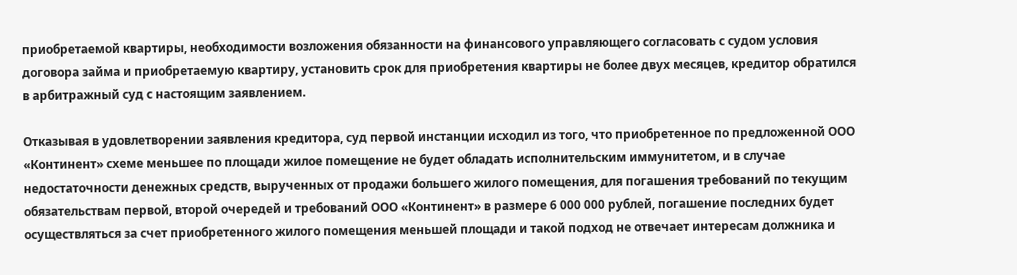приобретаемой квартиры, необходимости возложения обязанности на финансового управляющего согласовать с судом условия договора займа и приобретаемую квартиру, установить срок для приобретения квартиры не более двух месяцев, кредитор обратился в арбитражный суд с настоящим заявлением.

Отказывая в удовлетворении заявления кредитора, суд первой инстанции исходил из того, что приобретенное по предложенной ООО «Континент» схеме меньшее по площади жилое помещение не будет обладать исполнительским иммунитетом, и в случае недостаточности денежных средств, вырученных от продажи большего жилого помещения, для погашения требований по текущим обязательствам первой, второй очередей и требований ООО «Континент» в размере 6 000 000 рублей, погашение последних будет осуществляться за счет приобретенного жилого помещения меньшей площади и такой подход не отвечает интересам должника и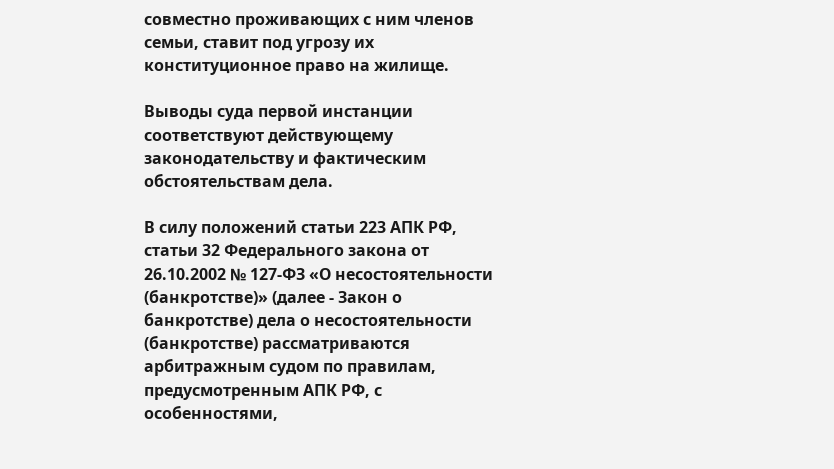совместно проживающих с ним членов семьи, ставит под угрозу их конституционное право на жилище.

Выводы суда первой инстанции соответствуют действующему законодательству и фактическим обстоятельствам дела.

В силу положений статьи 223 АПК РФ, статьи 32 Федерального закона от 26.10.2002 № 127-ФЗ «О несостоятельности (банкротстве)» (далее - Закон о банкротстве) дела о несостоятельности (банкротстве) рассматриваются арбитражным судом по правилам, предусмотренным АПК РФ, с особенностями,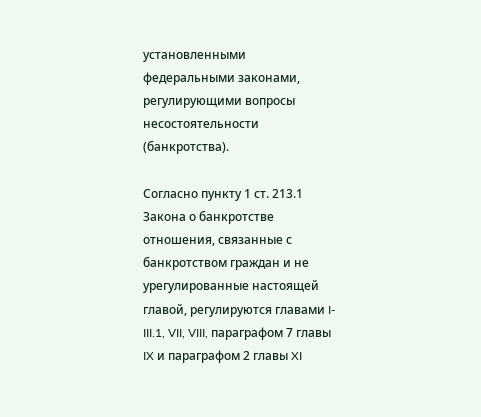установленными федеральными законами, регулирующими вопросы несостоятельности (банкротства).

Согласно пункту 1 ст. 213.1 Закона о банкротстве отношения, связанные с банкротством граждан и не урегулированные настоящей главой, регулируются главами I- III.1, VII, VIII, параграфом 7 главы IX и параграфом 2 главы XI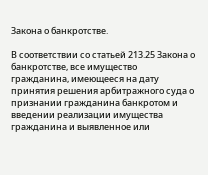Закона о банкротстве.

В соответствии со статьей 213.25 Закона о банкротстве, все имущество гражданина, имеющееся на дату принятия решения арбитражного суда о признании гражданина банкротом и введении реализации имущества гражданина и выявленное или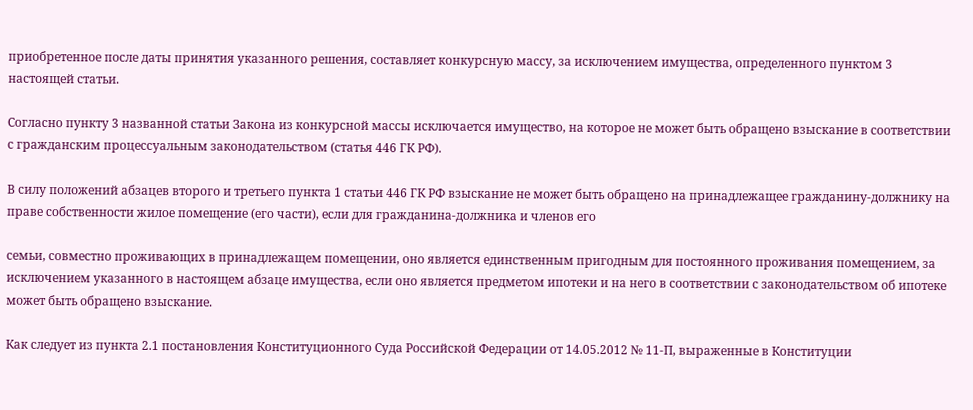приобретенное после даты принятия указанного решения, составляет конкурсную массу, за исключением имущества, определенного пунктом 3 настоящей статьи.

Согласно пункту 3 названной статьи Закона из конкурсной массы исключается имущество, на которое не может быть обращено взыскание в соответствии с гражданским процессуальным законодательством (статья 446 ГК РФ).

В силу положений абзацев второго и третьего пункта 1 статьи 446 ГК РФ взыскание не может быть обращено на принадлежащее гражданину-должнику на праве собственности жилое помещение (его части), если для гражданина-должника и членов его

семьи, совместно проживающих в принадлежащем помещении, оно является единственным пригодным для постоянного проживания помещением, за исключением указанного в настоящем абзаце имущества, если оно является предметом ипотеки и на него в соответствии с законодательством об ипотеке может быть обращено взыскание.

Как следует из пункта 2.1 постановления Конституционного Суда Российской Федерации от 14.05.2012 № 11-П, выраженные в Конституции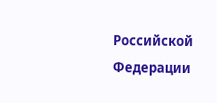Российской Федерации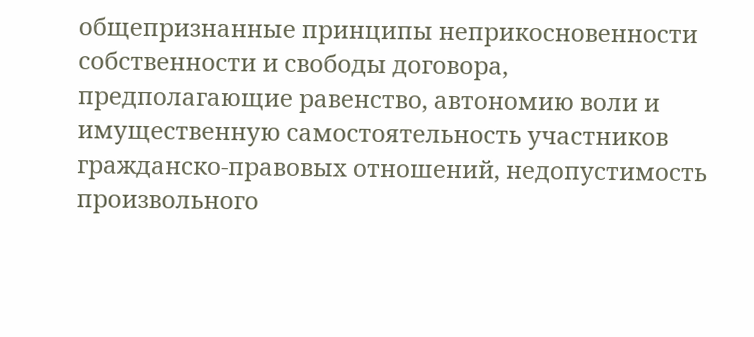общепризнанные принципы неприкосновенности собственности и свободы договора, предполагающие равенство, автономию воли и имущественную самостоятельность участников гражданско-правовых отношений, недопустимость произвольного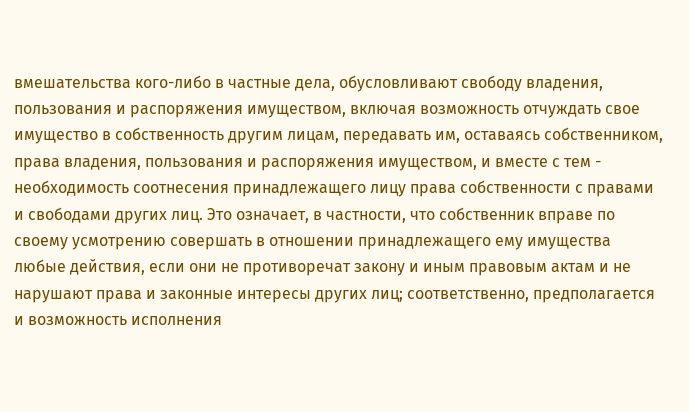вмешательства кого-либо в частные дела, обусловливают свободу владения, пользования и распоряжения имуществом, включая возможность отчуждать свое имущество в собственность другим лицам, передавать им, оставаясь собственником, права владения, пользования и распоряжения имуществом, и вместе с тем - необходимость соотнесения принадлежащего лицу права собственности с правами и свободами других лиц. Это означает, в частности, что собственник вправе по своему усмотрению совершать в отношении принадлежащего ему имущества любые действия, если они не противоречат закону и иным правовым актам и не нарушают права и законные интересы других лиц; соответственно, предполагается и возможность исполнения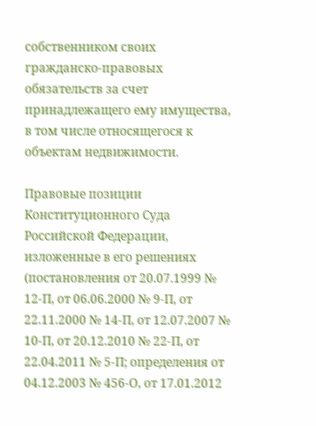собственником своих гражданско-правовых обязательств за счет принадлежащего ему имущества, в том числе относящегося к объектам недвижимости.

Правовые позиции Конституционного Суда Российской Федерации, изложенные в его решениях (постановления от 20.07.1999 № 12-П, от 06.06.2000 № 9-П, от 22.11.2000 № 14-П, от 12.07.2007 № 10-П, от 20.12.2010 № 22-П, от 22.04.2011 № 5-П; определения от 04.12.2003 № 456-О, от 17.01.2012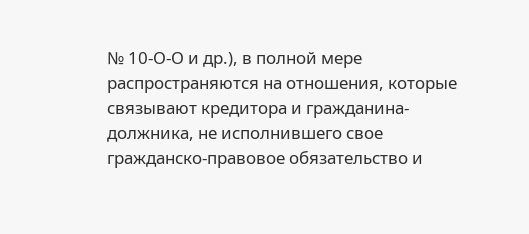№ 10-О-О и др.), в полной мере распространяются на отношения, которые связывают кредитора и гражданина-должника, не исполнившего свое гражданско-правовое обязательство и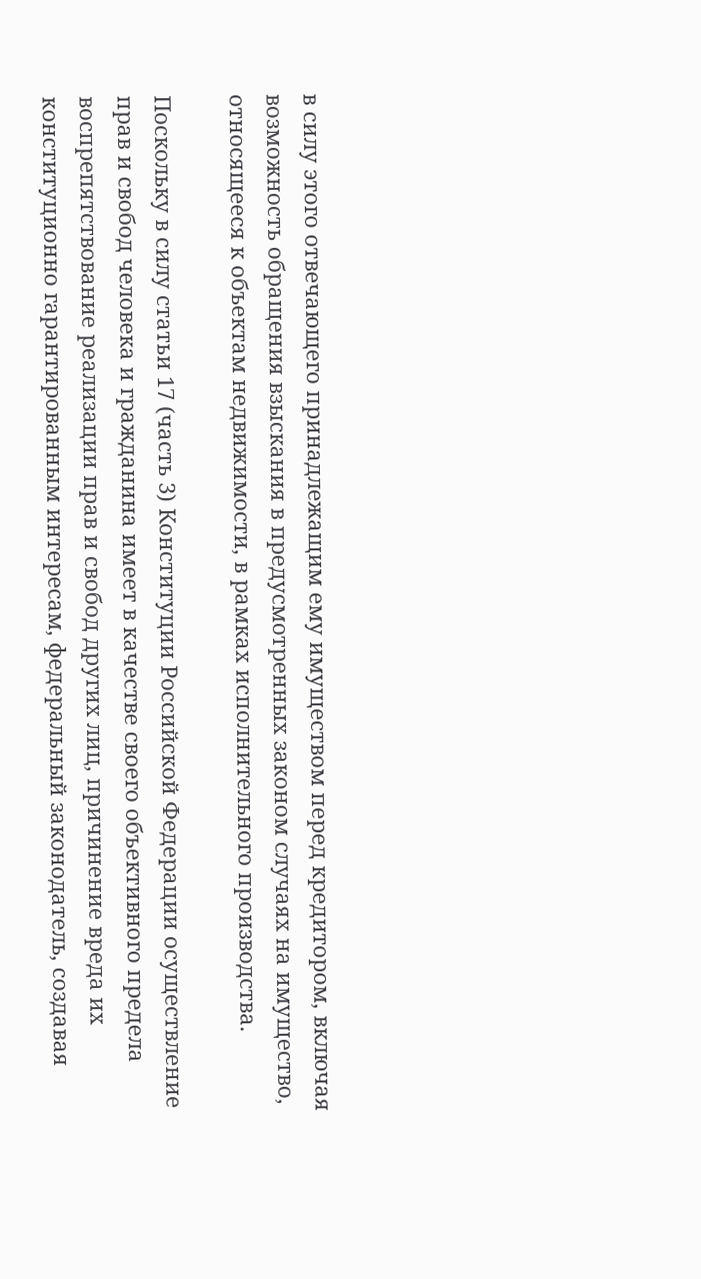в силу этого отвечающего принадлежащим ему имуществом перед кредитором, включая возможность обращения взыскания в предусмотренных законом случаях на имущество, относящееся к объектам недвижимости, в рамках исполнительного производства.

Поскольку в силу статьи 17 (часть 3) Конституции Российской Федерации осуществление прав и свобод человека и гражданина имеет в качестве своего объективного предела воспрепятствование реализации прав и свобод других лиц, причинение вреда их конституционно гарантированным интересам, федеральный законодатель, создавая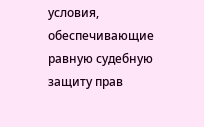условия, обеспечивающие равную судебную защиту прав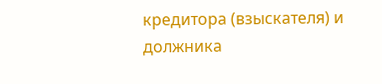кредитора (взыскателя) и должника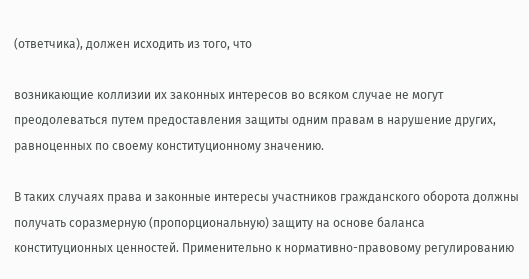(ответчика), должен исходить из того, что

возникающие коллизии их законных интересов во всяком случае не могут преодолеваться путем предоставления защиты одним правам в нарушение других, равноценных по своему конституционному значению.

В таких случаях права и законные интересы участников гражданского оборота должны получать соразмерную (пропорциональную) защиту на основе баланса конституционных ценностей. Применительно к нормативно-правовому регулированию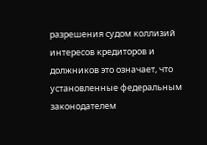разрешения судом коллизий интересов кредиторов и должников это означает, что установленные федеральным законодателем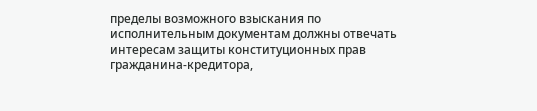пределы возможного взыскания по исполнительным документам должны отвечать интересам защиты конституционных прав гражданина-кредитора,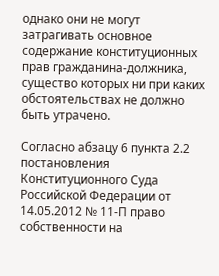однако они не могут затрагивать основное содержание конституционных прав гражданина-должника, существо которых ни при каких обстоятельствах не должно быть утрачено.

Согласно абзацу 6 пункта 2.2 постановления Конституционного Суда Российской Федерации от 14.05.2012 № 11-П право собственности на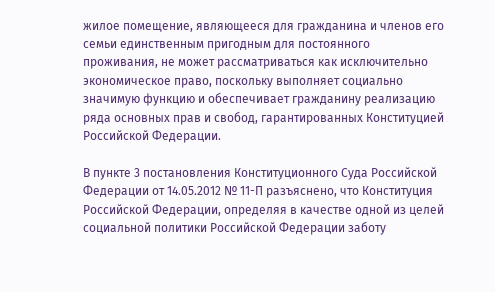жилое помещение, являющееся для гражданина и членов его семьи единственным пригодным для постоянного проживания, не может рассматриваться как исключительно экономическое право, поскольку выполняет социально значимую функцию и обеспечивает гражданину реализацию ряда основных прав и свобод, гарантированных Конституцией Российской Федерации.

В пункте 3 постановления Конституционного Суда Российской Федерации от 14.05.2012 № 11-П разъяснено, что Конституция Российской Федерации, определяя в качестве одной из целей социальной политики Российской Федерации заботу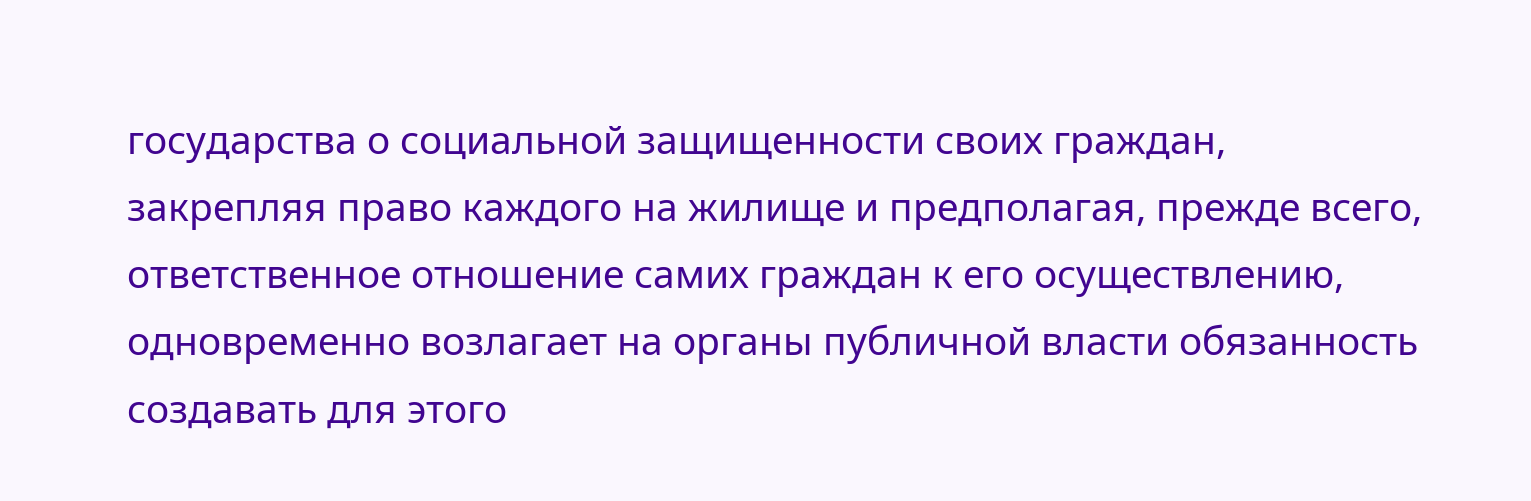государства о социальной защищенности своих граждан, закрепляя право каждого на жилище и предполагая, прежде всего, ответственное отношение самих граждан к его осуществлению, одновременно возлагает на органы публичной власти обязанность создавать для этого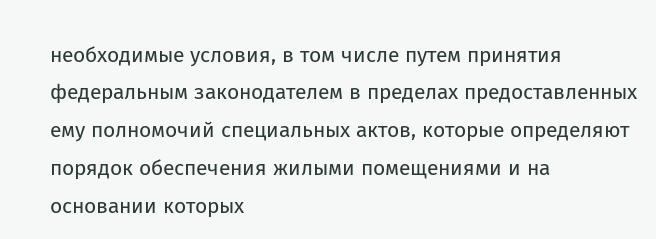необходимые условия, в том числе путем принятия федеральным законодателем в пределах предоставленных ему полномочий специальных актов, которые определяют порядок обеспечения жилыми помещениями и на основании которых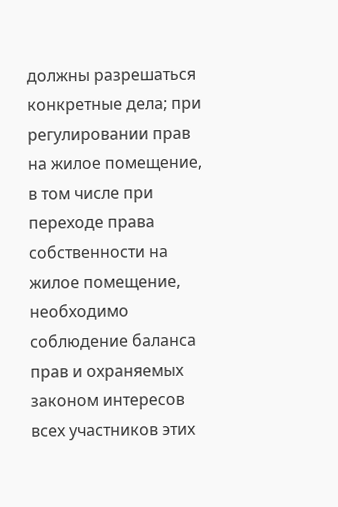должны разрешаться конкретные дела; при регулировании прав на жилое помещение, в том числе при переходе права собственности на жилое помещение, необходимо соблюдение баланса прав и охраняемых законом интересов всех участников этих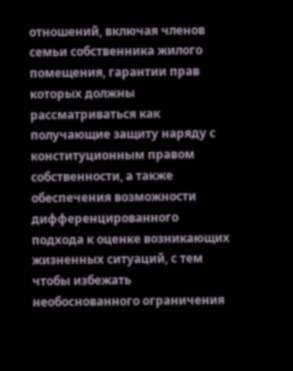отношений, включая членов семьи собственника жилого помещения, гарантии прав которых должны рассматриваться как получающие защиту наряду с конституционным правом собственности, а также обеспечения возможности дифференцированного подхода к оценке возникающих жизненных ситуаций, с тем чтобы избежать необоснованного ограничения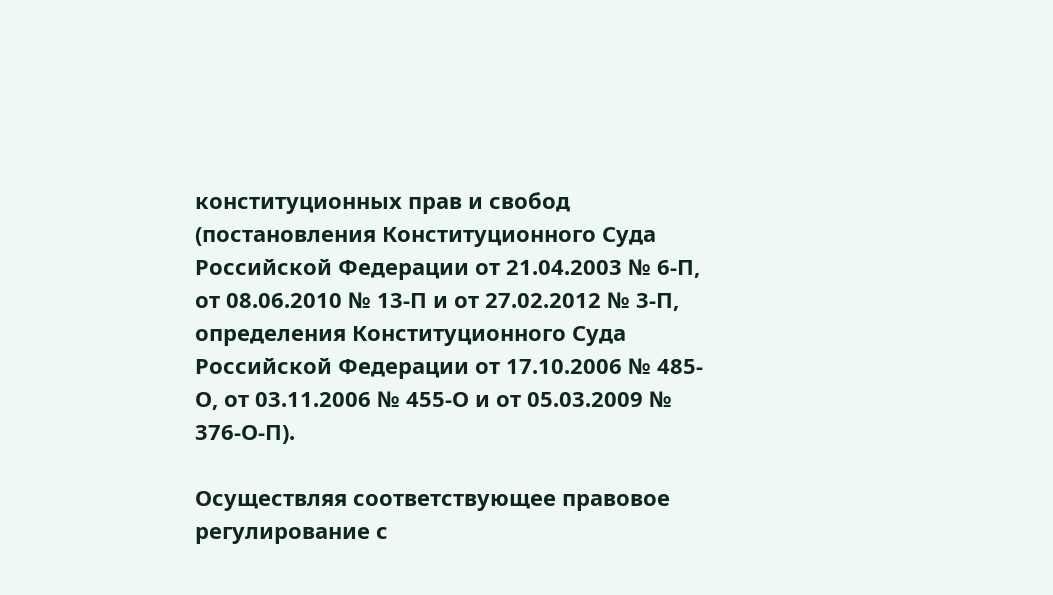конституционных прав и свобод (постановления Конституционного Суда Российской Федерации от 21.04.2003 № 6-П, от 08.06.2010 № 13-П и от 27.02.2012 № 3-П, определения Конституционного Суда Российской Федерации от 17.10.2006 № 485-О, от 03.11.2006 № 455-О и от 05.03.2009 № 376-О-П).

Осуществляя соответствующее правовое регулирование с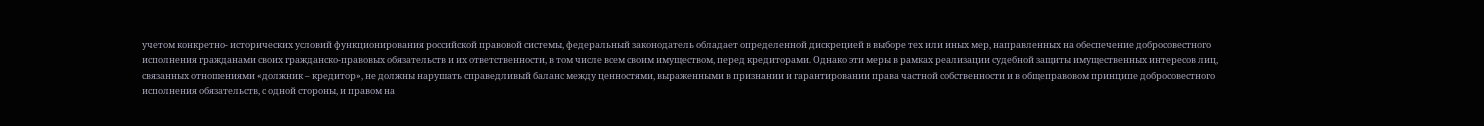учетом конкретно- исторических условий функционирования российской правовой системы, федеральный законодатель обладает определенной дискрецией в выборе тех или иных мер, направленных на обеспечение добросовестного исполнения гражданами своих гражданско-правовых обязательств и их ответственности, в том числе всем своим имуществом, перед кредиторами. Однако эти меры в рамках реализации судебной защиты имущественных интересов лиц, связанных отношениями «должник – кредитор», не должны нарушать справедливый баланс между ценностями, выраженными в признании и гарантировании права частной собственности и в общеправовом принципе добросовестного исполнения обязательств, с одной стороны, и правом на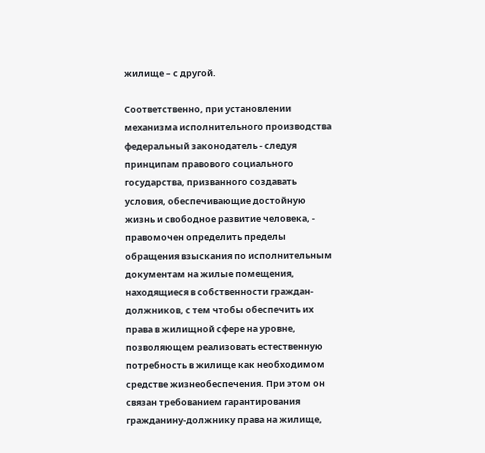жилище – с другой.

Соответственно, при установлении механизма исполнительного производства федеральный законодатель - следуя принципам правового социального государства, призванного создавать условия, обеспечивающие достойную жизнь и свободное развитие человека, - правомочен определить пределы обращения взыскания по исполнительным документам на жилые помещения, находящиеся в собственности граждан-должников, с тем чтобы обеспечить их права в жилищной сфере на уровне, позволяющем реализовать естественную потребность в жилище как необходимом средстве жизнеобеспечения. При этом он связан требованием гарантирования гражданину-должнику права на жилище,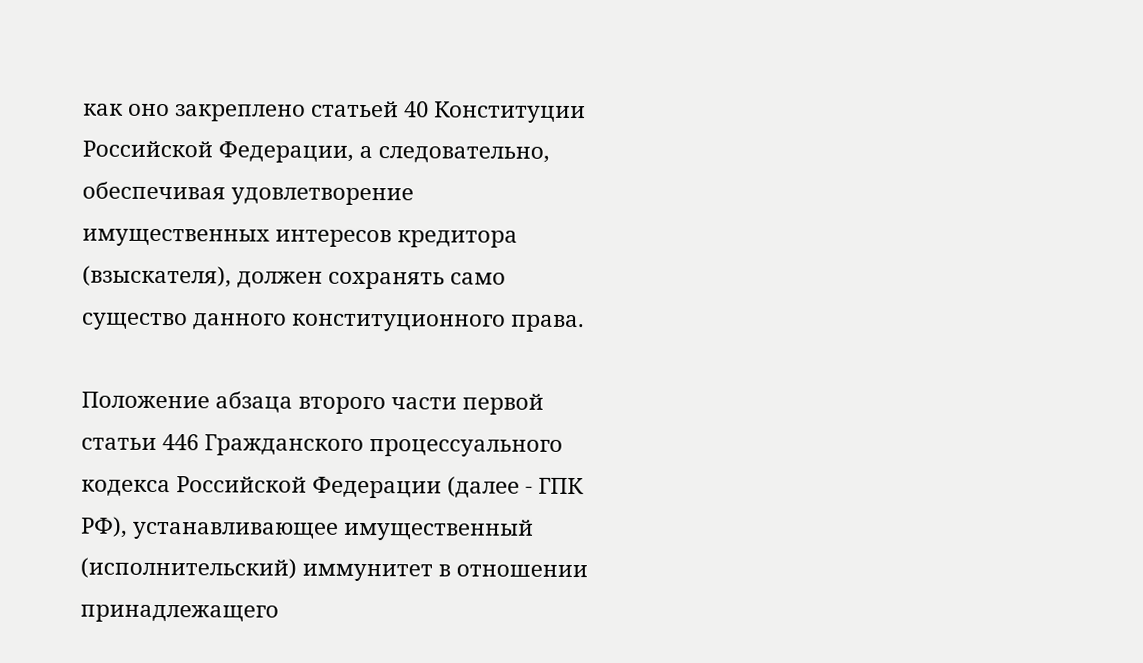как оно закреплено статьей 40 Конституции Российской Федерации, а следовательно, обеспечивая удовлетворение имущественных интересов кредитора (взыскателя), должен сохранять само существо данного конституционного права.

Положение абзаца второго части первой статьи 446 Гражданского процессуального кодекса Российской Федерации (далее - ГПК РФ), устанавливающее имущественный (исполнительский) иммунитет в отношении принадлежащего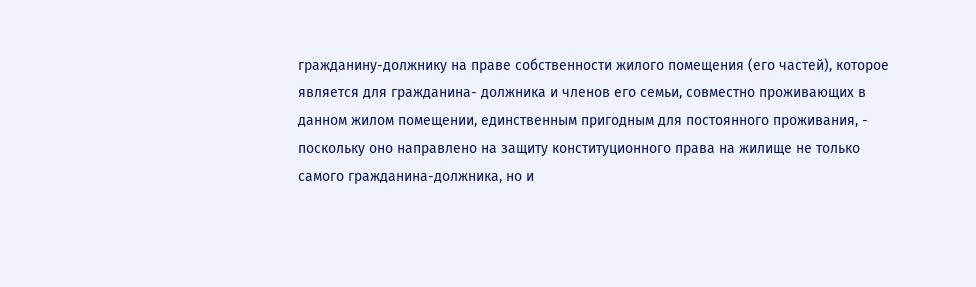гражданину-должнику на праве собственности жилого помещения (его частей), которое является для гражданина- должника и членов его семьи, совместно проживающих в данном жилом помещении, единственным пригодным для постоянного проживания, - поскольку оно направлено на защиту конституционного права на жилище не только самого гражданина-должника, но и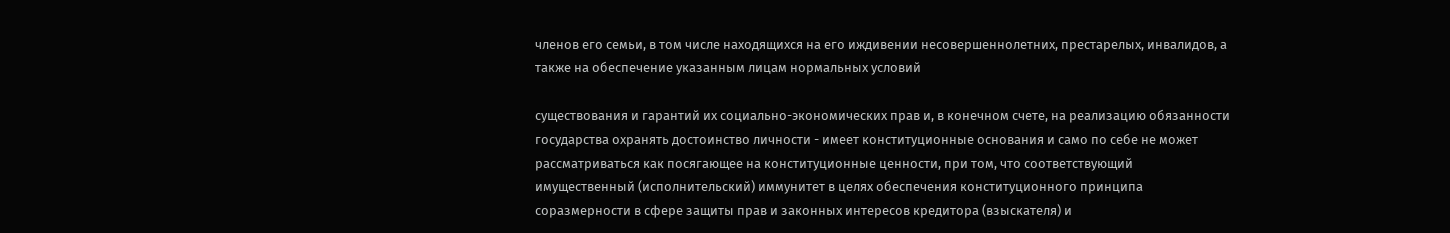членов его семьи, в том числе находящихся на его иждивении несовершеннолетних, престарелых, инвалидов, а также на обеспечение указанным лицам нормальных условий

существования и гарантий их социально-экономических прав и, в конечном счете, на реализацию обязанности государства охранять достоинство личности - имеет конституционные основания и само по себе не может рассматриваться как посягающее на конституционные ценности, при том, что соответствующий имущественный (исполнительский) иммунитет в целях обеспечения конституционного принципа соразмерности в сфере защиты прав и законных интересов кредитора (взыскателя) и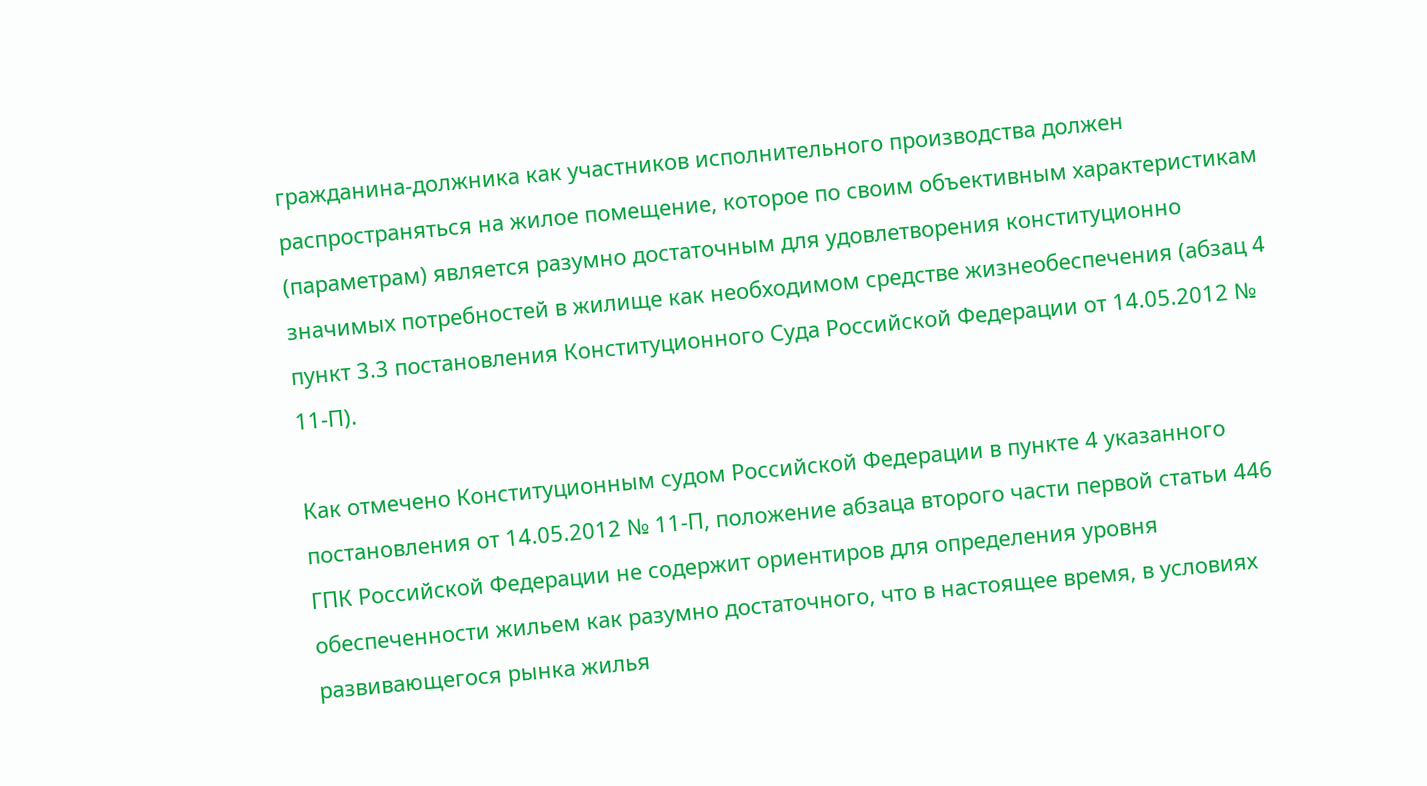гражданина-должника как участников исполнительного производства должен распространяться на жилое помещение, которое по своим объективным характеристикам (параметрам) является разумно достаточным для удовлетворения конституционно значимых потребностей в жилище как необходимом средстве жизнеобеспечения (абзац 4 пункт 3.3 постановления Конституционного Суда Российской Федерации от 14.05.2012 № 11-П).

Как отмечено Конституционным судом Российской Федерации в пункте 4 указанного постановления от 14.05.2012 № 11-П, положение абзаца второго части первой статьи 446 ГПК Российской Федерации не содержит ориентиров для определения уровня обеспеченности жильем как разумно достаточного, что в настоящее время, в условиях развивающегося рынка жилья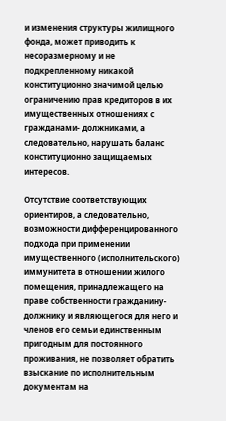и изменения структуры жилищного фонда, может приводить к несоразмерному и не подкрепленному никакой конституционно значимой целью ограничению прав кредиторов в их имущественных отношениях с гражданами- должниками, а следовательно, нарушать баланс конституционно защищаемых интересов.

Отсутствие соответствующих ориентиров, а следовательно, возможности дифференцированного подхода при применении имущественного (исполнительского) иммунитета в отношении жилого помещения, принадлежащего на праве собственности гражданину-должнику и являющегося для него и членов его семьи единственным пригодным для постоянного проживания, не позволяет обратить взыскание по исполнительным документам на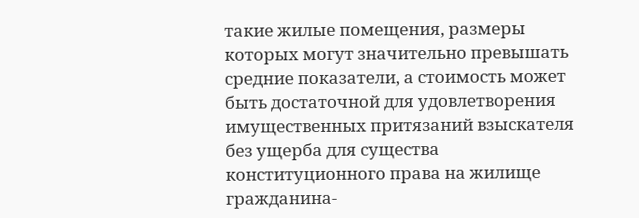такие жилые помещения, размеры которых могут значительно превышать средние показатели, а стоимость может быть достаточной для удовлетворения имущественных притязаний взыскателя без ущерба для существа конституционного права на жилище гражданина-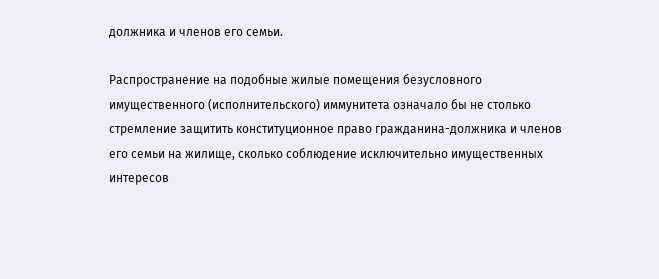должника и членов его семьи.

Распространение на подобные жилые помещения безусловного имущественного (исполнительского) иммунитета означало бы не столько стремление защитить конституционное право гражданина-должника и членов его семьи на жилище, сколько соблюдение исключительно имущественных интересов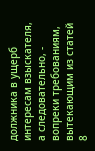должника в ущерб интересам взыскателя, а следовательно, - вопреки требованиям, вытекающим из статей 8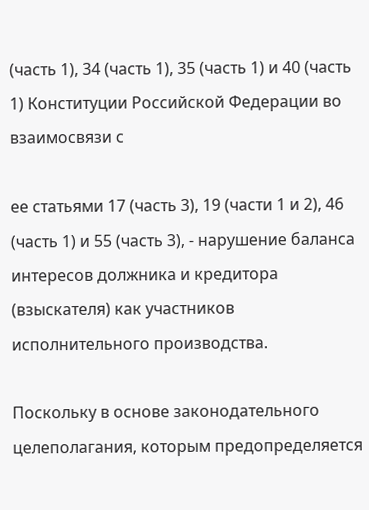(часть 1), 34 (часть 1), 35 (часть 1) и 40 (часть 1) Конституции Российской Федерации во взаимосвязи с

ее статьями 17 (часть 3), 19 (части 1 и 2), 46 (часть 1) и 55 (часть 3), - нарушение баланса интересов должника и кредитора (взыскателя) как участников исполнительного производства.

Поскольку в основе законодательного целеполагания, которым предопределяется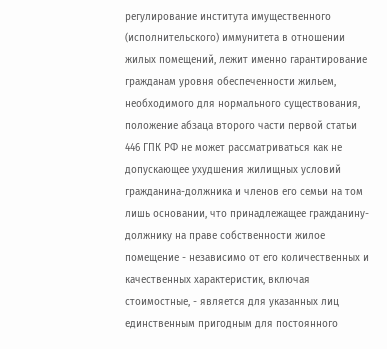регулирование института имущественного (исполнительского) иммунитета в отношении жилых помещений, лежит именно гарантирование гражданам уровня обеспеченности жильем, необходимого для нормального существования, положение абзаца второго части первой статьи 446 ГПК РФ не может рассматриваться как не допускающее ухудшения жилищных условий гражданина-должника и членов его семьи на том лишь основании, что принадлежащее гражданину-должнику на праве собственности жилое помещение - независимо от его количественных и качественных характеристик, включая стоимостные, - является для указанных лиц единственным пригодным для постоянного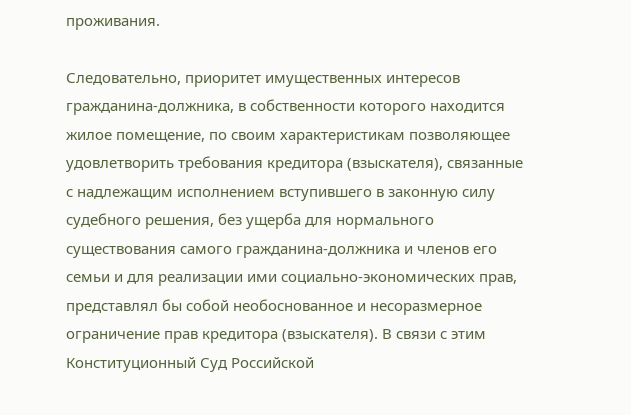проживания.

Следовательно, приоритет имущественных интересов гражданина-должника, в собственности которого находится жилое помещение, по своим характеристикам позволяющее удовлетворить требования кредитора (взыскателя), связанные с надлежащим исполнением вступившего в законную силу судебного решения, без ущерба для нормального существования самого гражданина-должника и членов его семьи и для реализации ими социально-экономических прав, представлял бы собой необоснованное и несоразмерное ограничение прав кредитора (взыскателя). В связи с этим Конституционный Суд Российской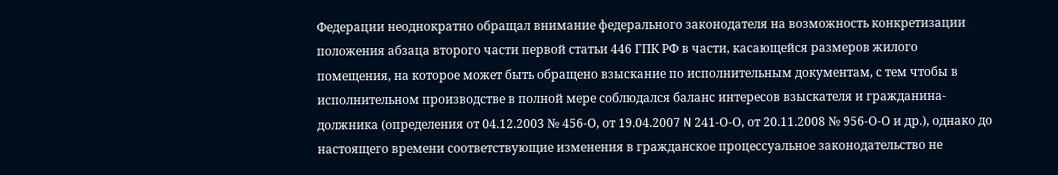Федерации неоднократно обращал внимание федерального законодателя на возможность конкретизации положения абзаца второго части первой статьи 446 ГПК РФ в части, касающейся размеров жилого помещения, на которое может быть обращено взыскание по исполнительным документам, с тем чтобы в исполнительном производстве в полной мере соблюдался баланс интересов взыскателя и гражданина-должника (определения от 04.12.2003 № 456-О, от 19.04.2007 N 241-О-О, от 20.11.2008 № 956-О-О и др.), однако до настоящего времени соответствующие изменения в гражданское процессуальное законодательство не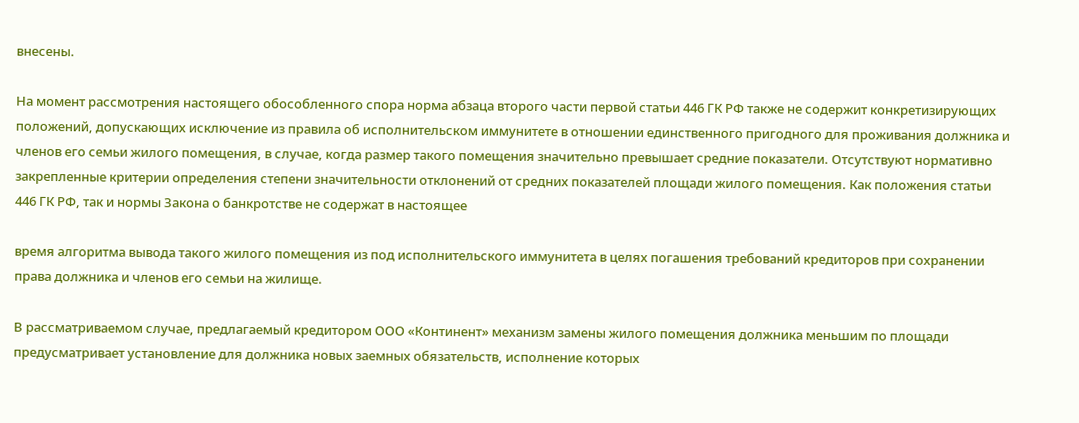внесены.

На момент рассмотрения настоящего обособленного спора норма абзаца второго части первой статьи 446 ГК РФ также не содержит конкретизирующих положений, допускающих исключение из правила об исполнительском иммунитете в отношении единственного пригодного для проживания должника и членов его семьи жилого помещения, в случае, когда размер такого помещения значительно превышает средние показатели. Отсутствуют нормативно закрепленные критерии определения степени значительности отклонений от средних показателей площади жилого помещения. Как положения статьи 446 ГК РФ, так и нормы Закона о банкротстве не содержат в настоящее

время алгоритма вывода такого жилого помещения из под исполнительского иммунитета в целях погашения требований кредиторов при сохранении права должника и членов его семьи на жилище.

В рассматриваемом случае, предлагаемый кредитором ООО «Континент» механизм замены жилого помещения должника меньшим по площади предусматривает установление для должника новых заемных обязательств, исполнение которых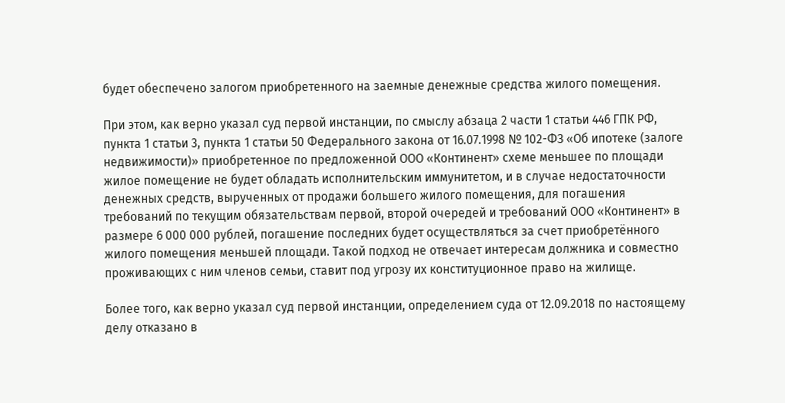будет обеспечено залогом приобретенного на заемные денежные средства жилого помещения.

При этом, как верно указал суд первой инстанции, по смыслу абзаца 2 части 1 статьи 446 ГПК РФ, пункта 1 статьи 3, пункта 1 статьи 50 Федерального закона от 16.07.1998 № 102-ФЗ «Об ипотеке (залоге недвижимости)» приобретенное по предложенной ООО «Континент» схеме меньшее по площади жилое помещение не будет обладать исполнительским иммунитетом, и в случае недостаточности денежных средств, вырученных от продажи большего жилого помещения, для погашения требований по текущим обязательствам первой, второй очередей и требований ООО «Континент» в размере 6 000 000 рублей, погашение последних будет осуществляться за счет приобретённого жилого помещения меньшей площади. Такой подход не отвечает интересам должника и совместно проживающих с ним членов семьи, ставит под угрозу их конституционное право на жилище.

Более того, как верно указал суд первой инстанции, определением суда от 12.09.2018 по настоящему делу отказано в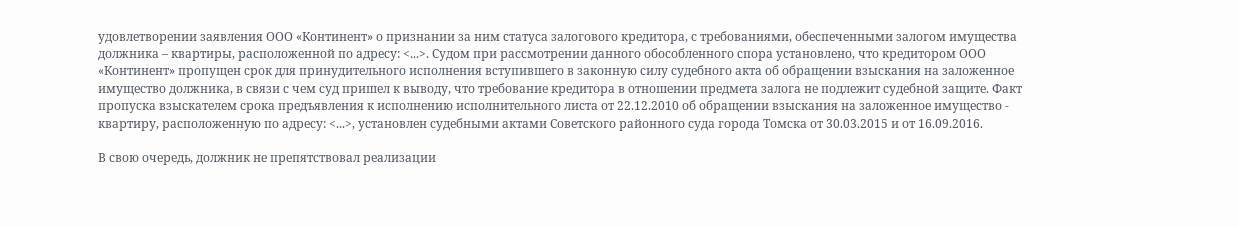удовлетворении заявления ООО «Континент» о признании за ним статуса залогового кредитора, с требованиями, обеспеченными залогом имущества должника – квартиры, расположенной по адресу: <...>. Судом при рассмотрении данного обособленного спора установлено, что кредитором ООО «Континент» пропущен срок для принудительного исполнения вступившего в законную силу судебного акта об обращении взыскания на заложенное имущество должника, в связи с чем суд пришел к выводу, что требование кредитора в отношении предмета залога не подлежит судебной защите. Факт пропуска взыскателем срока предъявления к исполнению исполнительного листа от 22.12.2010 об обращении взыскания на заложенное имущество - квартиру, расположенную по адресу: <...>, установлен судебными актами Советского районного суда города Томска от 30.03.2015 и от 16.09.2016.

В свою очередь, должник не препятствовал реализации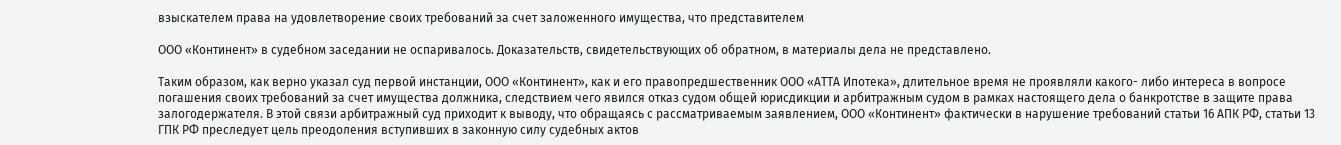взыскателем права на удовлетворение своих требований за счет заложенного имущества, что представителем

ООО «Континент» в судебном заседании не оспаривалось. Доказательств, свидетельствующих об обратном, в материалы дела не представлено.

Таким образом, как верно указал суд первой инстанции, ООО «Континент», как и его правопредшественник ООО «АТТА Ипотека», длительное время не проявляли какого- либо интереса в вопросе погашения своих требований за счет имущества должника, следствием чего явился отказ судом общей юрисдикции и арбитражным судом в рамках настоящего дела о банкротстве в защите права залогодержателя. В этой связи арбитражный суд приходит к выводу, что обращаясь с рассматриваемым заявлением, ООО «Континент» фактически в нарушение требований статьи 16 АПК РФ, статьи 13 ГПК РФ преследует цель преодоления вступивших в законную силу судебных актов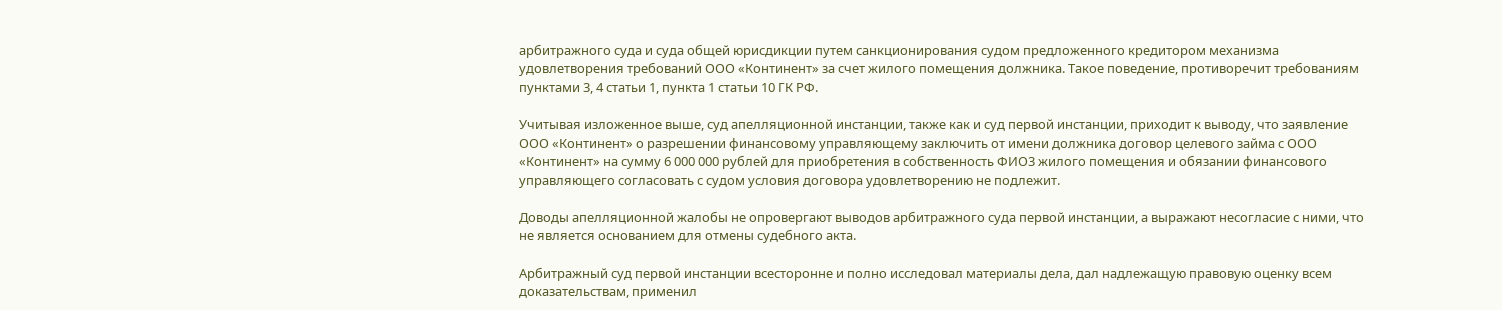арбитражного суда и суда общей юрисдикции путем санкционирования судом предложенного кредитором механизма удовлетворения требований ООО «Континент» за счет жилого помещения должника. Такое поведение, противоречит требованиям пунктами 3, 4 статьи 1, пункта 1 статьи 10 ГК РФ.

Учитывая изложенное выше, суд апелляционной инстанции, также как и суд первой инстанции, приходит к выводу, что заявление ООО «Континент» о разрешении финансовому управляющему заключить от имени должника договор целевого займа с ООО «Континент» на сумму 6 000 000 рублей для приобретения в собственность ФИО3 жилого помещения и обязании финансового управляющего согласовать с судом условия договора удовлетворению не подлежит.

Доводы апелляционной жалобы не опровергают выводов арбитражного суда первой инстанции, а выражают несогласие с ними, что не является основанием для отмены судебного акта.

Арбитражный суд первой инстанции всесторонне и полно исследовал материалы дела, дал надлежащую правовую оценку всем доказательствам, применил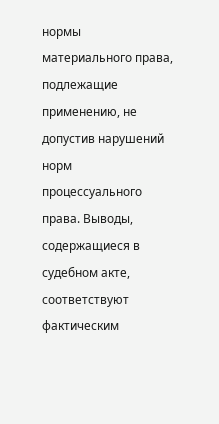нормы материального права, подлежащие применению, не допустив нарушений норм процессуального права. Выводы, содержащиеся в судебном акте, соответствуют фактическим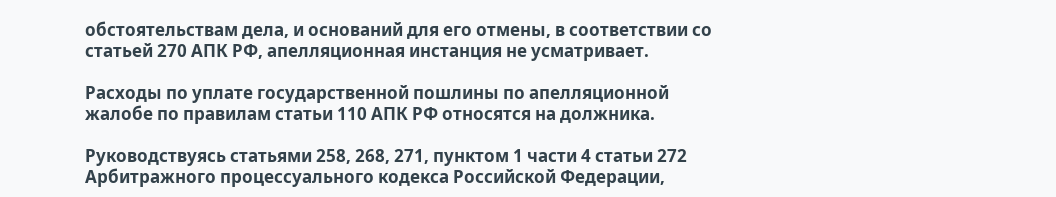обстоятельствам дела, и оснований для его отмены, в соответствии со статьей 270 АПК РФ, апелляционная инстанция не усматривает.

Расходы по уплате государственной пошлины по апелляционной жалобе по правилам статьи 110 АПК РФ относятся на должника.

Руководствуясь статьями 258, 268, 271, пунктом 1 части 4 статьи 272 Арбитражного процессуального кодекса Российской Федерации,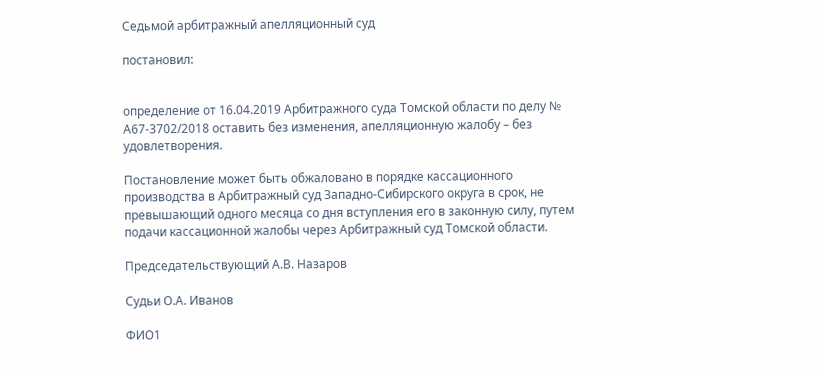Седьмой арбитражный апелляционный суд

постановил:


определение от 16.04.2019 Арбитражного суда Томской области по делу № А67-3702/2018 оставить без изменения, апелляционную жалобу – без удовлетворения.

Постановление может быть обжаловано в порядке кассационного производства в Арбитражный суд Западно-Сибирского округа в срок, не превышающий одного месяца со дня вступления его в законную силу, путем подачи кассационной жалобы через Арбитражный суд Томской области.

Председательствующий А.В. Назаров

Судьи О.А. Иванов

ФИО1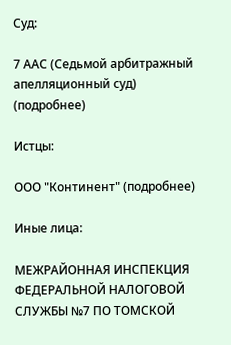Суд:

7 ААС (Седьмой арбитражный апелляционный суд) (подробнее)

Истцы:

ООО "Континент" (подробнее)

Иные лица:

МЕЖРАЙОННАЯ ИНСПЕКЦИЯ ФЕДЕРАЛЬНОЙ НАЛОГОВОЙ СЛУЖБЫ №7 ПО ТОМСКОЙ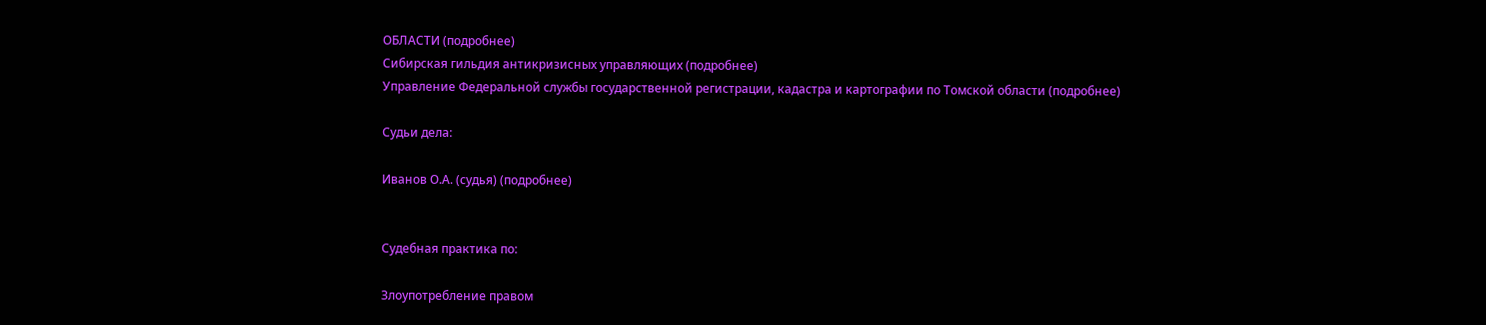ОБЛАСТИ (подробнее)
Сибирская гильдия антикризисных управляющих (подробнее)
Управление Федеральной службы государственной регистрации, кадастра и картографии по Томской области (подробнее)

Судьи дела:

Иванов О.А. (судья) (подробнее)


Судебная практика по:

Злоупотребление правом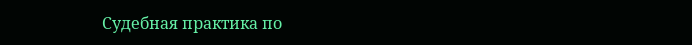Судебная практика по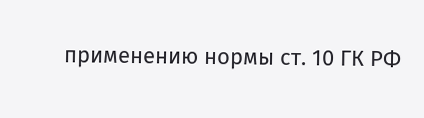применению нормы ст. 10 ГК РФ